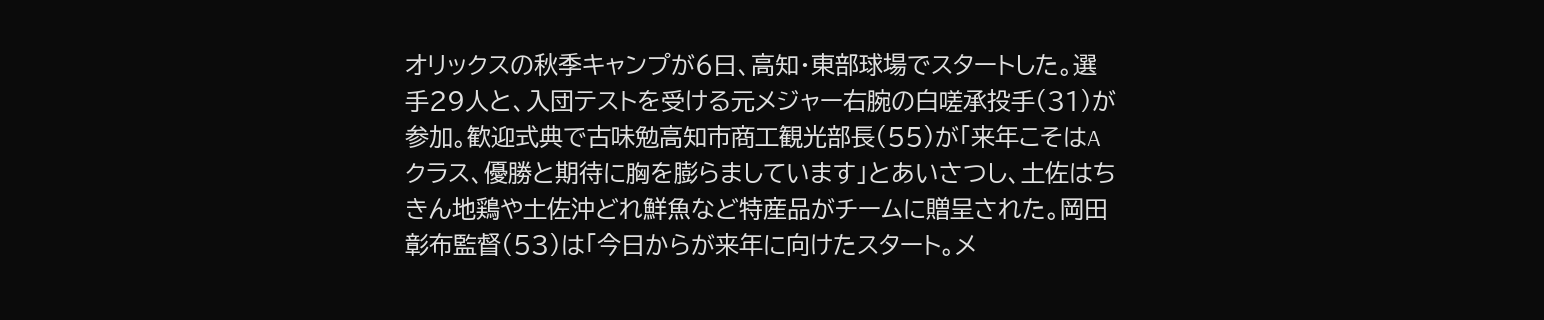オリックスの秋季キャンプが6日、高知・東部球場でスタートした。選手29人と、入団テストを受ける元メジャー右腕の白嗟承投手(31)が参加。歓迎式典で古味勉高知市商工観光部長(55)が「来年こそはAクラス、優勝と期待に胸を膨らましています」とあいさつし、土佐はちきん地鶏や土佐沖どれ鮮魚など特産品がチームに贈呈された。岡田彰布監督(53)は「今日からが来年に向けたスタート。メ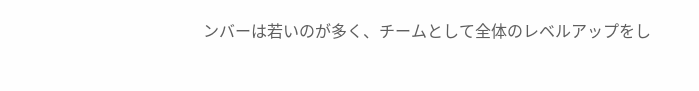ンバーは若いのが多く、チームとして全体のレベルアップをし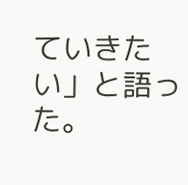ていきたい」と語った。